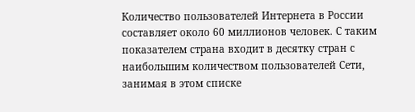Количество пользователей Интернета в России составляет около 60 миллионов человек. С таким показателем страна входит в десятку стран с наибольшим количеством пользователей Сети, занимая в этом списке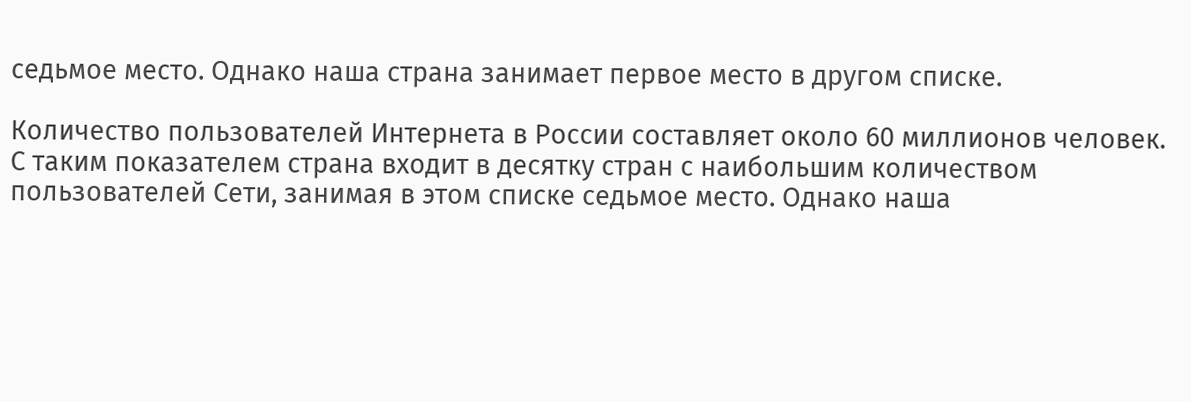седьмое место. Однако наша страна занимает первое место в другом списке.

Количество пользователей Интернета в России составляет около 60 миллионов человек. С таким показателем страна входит в десятку стран с наибольшим количеством пользователей Сети, занимая в этом списке седьмое место. Однако наша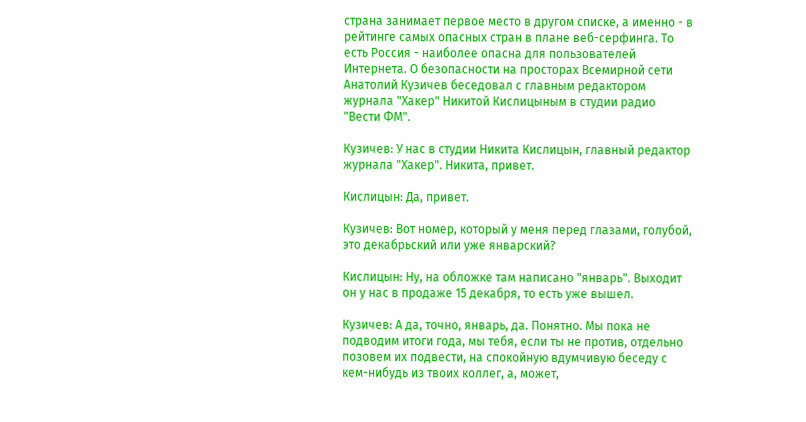страна занимает первое место в другом списке, а именно - в рейтинге самых опасных стран в плане веб-серфинга. То есть Россия - наиболее опасна для пользователей Интернета. О безопасности на просторах Всемирной сети Анатолий Кузичев беседовал с главным редактором журнала "Хакер" Никитой Кислицыным в студии радио "Вести ФМ".

Кузичев: У нас в студии Никита Кислицын, главный редактор журнала "Хакер". Никита, привет.

Кислицын: Да, привет.

Кузичев: Вот номер, который у меня перед глазами, голубой, это декабрьский или уже январский?

Кислицын: Ну, на обложке там написано "январь". Выходит он у нас в продаже 15 декабря, то есть уже вышел.

Кузичев: А да, точно, январь, да. Понятно. Мы пока не подводим итоги года, мы тебя, если ты не против, отдельно позовем их подвести, на спокойную вдумчивую беседу с кем-нибудь из твоих коллег, а, может,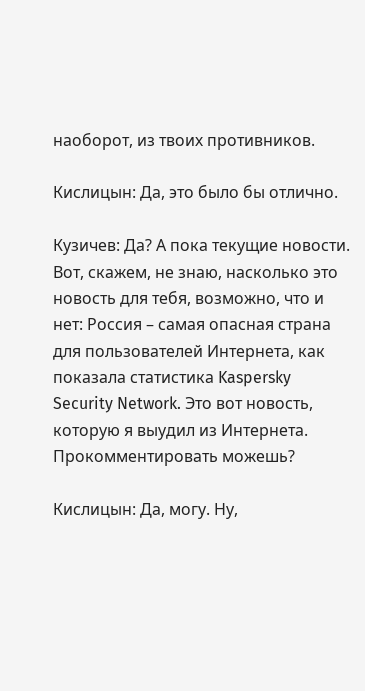наоборот, из твоих противников.

Кислицын: Да, это было бы отлично.

Кузичев: Да? А пока текущие новости. Вот, скажем, не знаю, насколько это новость для тебя, возможно, что и нет: Россия – самая опасная страна для пользователей Интернета, как показала статистика Kaspersky Security Network. Это вот новость, которую я выудил из Интернета. Прокомментировать можешь?

Кислицын: Да, могу. Ну,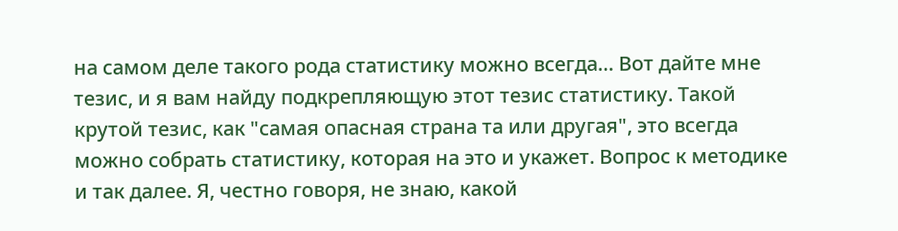на самом деле такого рода статистику можно всегда… Вот дайте мне тезис, и я вам найду подкрепляющую этот тезис статистику. Такой крутой тезис, как "самая опасная страна та или другая", это всегда можно собрать статистику, которая на это и укажет. Вопрос к методике и так далее. Я, честно говоря, не знаю, какой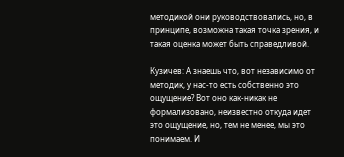методикой они руководствовались, но, в принципе, возможна такая точка зрения, и такая оценка может быть справедливой.

Кузичев: А знаешь что, вот независимо от методик, у нас-то есть собственно это ощущение? Вот оно как-никак не формализовано, неизвестно откуда идет это ощущение, но, тем не менее, мы это понимаем. И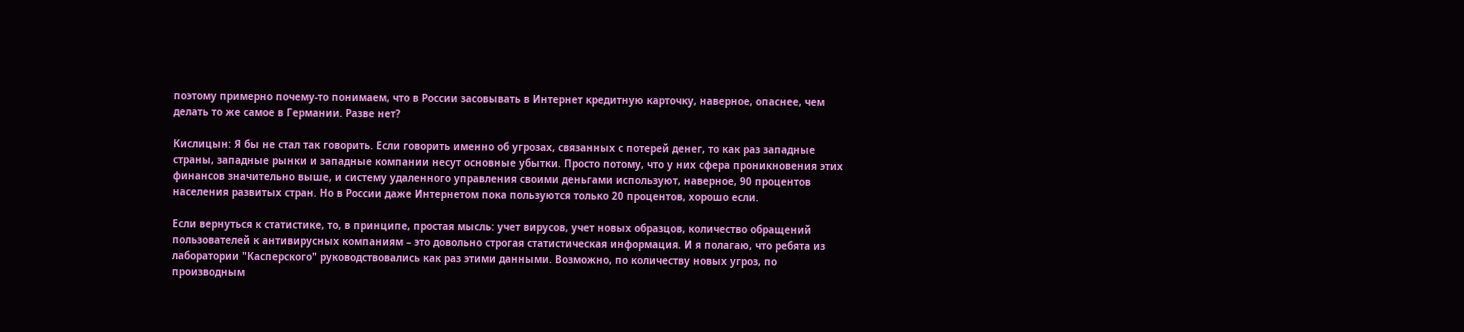поэтому примерно почему-то понимаем, что в России засовывать в Интернет кредитную карточку, наверное, опаснее, чем делать то же самое в Германии. Разве нет?

Кислицын: Я бы не стал так говорить. Если говорить именно об угрозах, связанных с потерей денег, то как раз западные страны, западные рынки и западные компании несут основные убытки. Просто потому, что у них сфера проникновения этих финансов значительно выше, и систему удаленного управления своими деньгами используют, наверное, 90 процентов населения развитых стран. Но в России даже Интернетом пока пользуются только 20 процентов, хорошо если.

Если вернуться к статистике, то, в принципе, простая мысль: учет вирусов, учет новых образцов, количество обращений пользователей к антивирусных компаниям – это довольно строгая статистическая информация. И я полагаю, что ребята из лаборатории "Касперского" руководствовались как раз этими данными. Возможно, по количеству новых угроз, по производным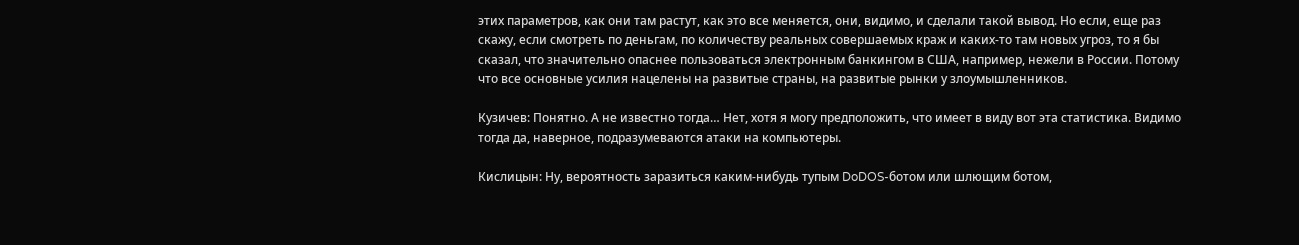этих параметров, как они там растут, как это все меняется, они, видимо, и сделали такой вывод. Но если, еще раз скажу, если смотреть по деньгам, по количеству реальных совершаемых краж и каких-то там новых угроз, то я бы сказал, что значительно опаснее пользоваться электронным банкингом в США, например, нежели в России. Потому что все основные усилия нацелены на развитые страны, на развитые рынки у злоумышленников.

Кузичев: Понятно. А не известно тогда… Нет, хотя я могу предположить, что имеет в виду вот эта статистика. Видимо тогда да, наверное, подразумеваются атаки на компьютеры.

Кислицын: Ну, вероятность заразиться каким-нибудь тупым DoDOS-ботом или шлющим ботом,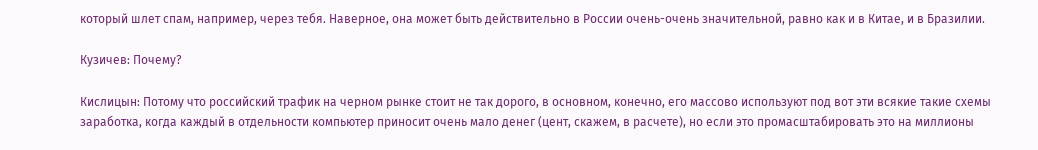который шлет спам, например, через тебя. Наверное, она может быть действительно в России очень-очень значительной, равно как и в Китае, и в Бразилии.

Кузичев: Почему?

Кислицын: Потому что российский трафик на черном рынке стоит не так дорого, в основном, конечно, его массово используют под вот эти всякие такие схемы заработка, когда каждый в отдельности компьютер приносит очень мало денег (цент, скажем, в расчете), но если это промасштабировать это на миллионы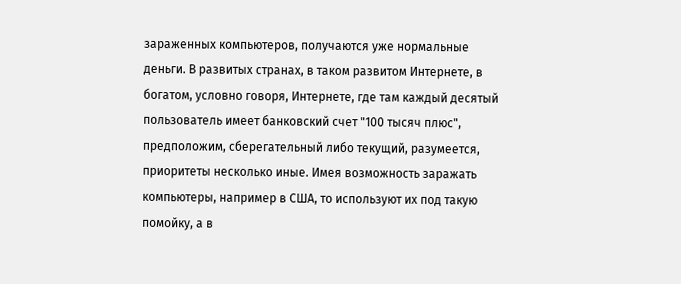зараженных компьютеров, получаются уже нормальные деньги. В развитых странах, в таком развитом Интернете, в богатом, условно говоря, Интернете, где там каждый десятый пользователь имеет банковский счет "100 тысяч плюс", предположим, сберегательный либо текущий, разумеется, приоритеты несколько иные. Имея возможность заражать компьютеры, например в США, то используют их под такую помойку, а в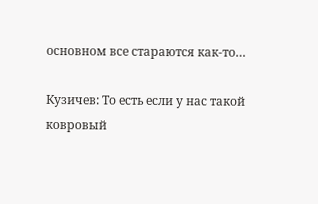основном все стараются как-то…

Кузичев: То есть если у нас такой ковровый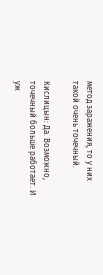метод заражения, то у них такой очень точечный.

Кислицын: Да. Возможно, точечный больше работает. И уж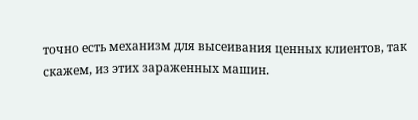точно есть механизм для высеивания ценных клиентов, так скажем, из этих зараженных машин.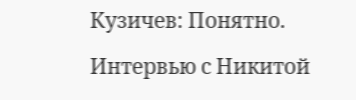Кузичев: Понятно.

Интервью с Никитой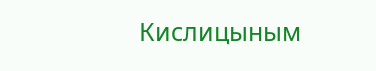Кислицыным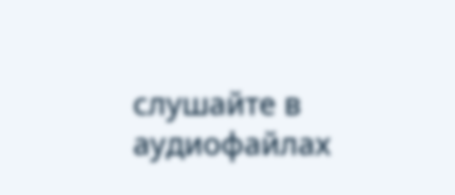слушайте в аудиофайлах